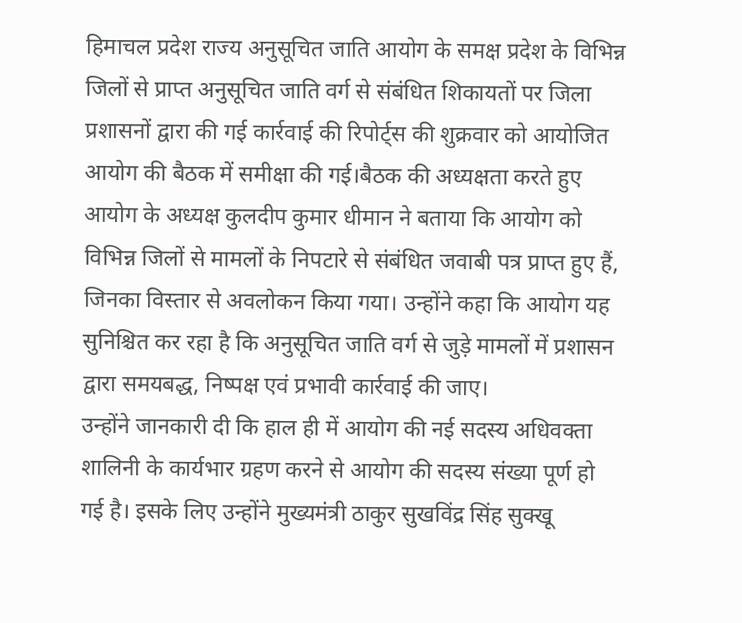हिमाचल प्रदेश राज्य अनुसूचित जाति आयोग के समक्ष प्रदेश के विभिन्न जिलों से प्राप्त अनुसूचित जाति वर्ग से संबंधित शिकायतों पर जिला प्रशासनों द्वारा की गई कार्रवाई की रिपोर्ट्स की शुक्रवार को आयोजित आयोग की बैठक में समीक्षा की गई।बैठक की अध्यक्षता करते हुए आयोग के अध्यक्ष कुलदीप कुमार धीमान ने बताया कि आयोग को विभिन्न जिलों से मामलों के निपटारे से संबंधित जवाबी पत्र प्राप्त हुए हैं, जिनका विस्तार से अवलोकन किया गया। उन्होंने कहा कि आयोग यह सुनिश्चित कर रहा है कि अनुसूचित जाति वर्ग से जुड़े मामलों में प्रशासन द्वारा समयबद्ध, निष्पक्ष एवं प्रभावी कार्रवाई की जाए।
उन्होंने जानकारी दी कि हाल ही में आयोग की नई सदस्य अधिवक्ता शालिनी के कार्यभार ग्रहण करने से आयोग की सदस्य संख्या पूर्ण हो गई है। इसके लिए उन्होंने मुख्यमंत्री ठाकुर सुखविंद्र सिंह सुक्खू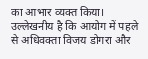का आभार व्यक्त किया। उल्लेखनीय है कि आयोग में पहले से अधिवक्ता विजय डोगरा और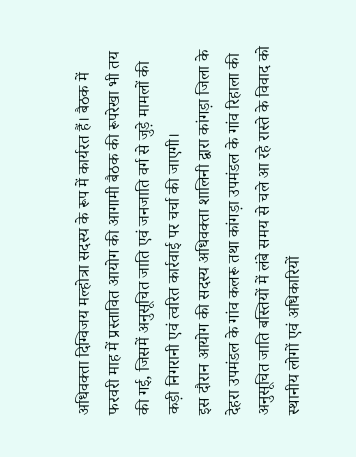अधिवक्ता दिग्विजय मल्होत्रा सदस्य के रूप में कार्यरत हैं। बैठक में फरवरी माह में प्रस्तावित आयोग की आगामी बैठक की रूपरेखा भी तय की गई, जिसमें अनुसूचित जाति एवं जनजाति वर्ग से जुड़े मामलों की कड़ी निगरानी एवं त्वरित कार्रवाई पर चर्चा की जाएगी।
इस दौरान आयोग की सदस्य अधिवक्ता शालिनी द्वारा कांगड़ा जिला के देहरा उपमंडल के गांव कलरू तथा कांगड़ा उपमंडल के गांव रिहाला की अनुसूचित जाति बस्तियों में लंबे समय से चले आ रहे रास्ते के विवाद को स्थानीय लोगों एवं अधिकारियों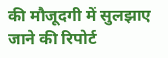की मौजूदगी में सुलझाए जाने की रिपोर्ट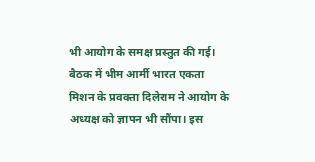भी आयोग के समक्ष प्रस्तुत की गई। बैठक में भीम आर्मी भारत एकता मिशन के प्रवक्ता दिलेराम ने आयोग के अध्यक्ष को ज्ञापन भी सौंपा। इस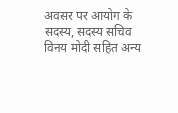अवसर पर आयोग के सदस्य, सदस्य सचिव विनय मोदी सहित अन्य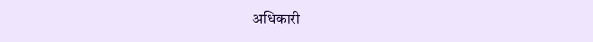अधिकारी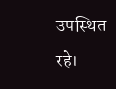उपस्थित रहे।